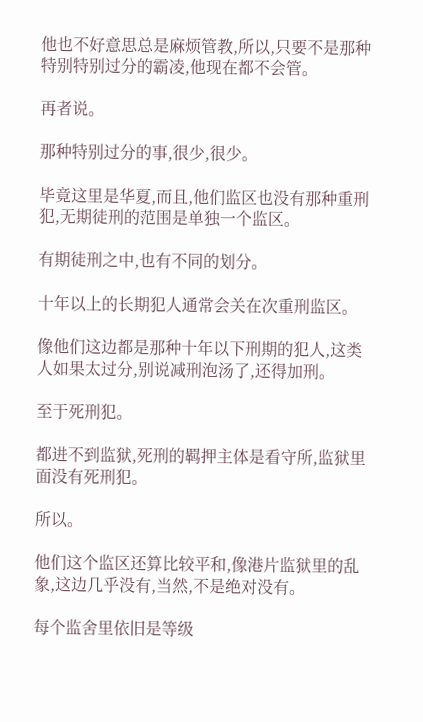他也不好意思总是麻烦管教,所以,只要不是那种特别特别过分的霸凌,他现在都不会管。

再者说。

那种特别过分的事,很少,很少。

毕竟这里是华夏,而且,他们监区也没有那种重刑犯,无期徒刑的范围是单独一个监区。

有期徒刑之中,也有不同的划分。

十年以上的长期犯人通常会关在次重刑监区。

像他们这边都是那种十年以下刑期的犯人,这类人如果太过分,别说减刑泡汤了,还得加刑。

至于死刑犯。

都进不到监狱,死刑的羁押主体是看守所,监狱里面没有死刑犯。

所以。

他们这个监区还算比较平和,像港片监狱里的乱象,这边几乎没有,当然,不是绝对没有。

每个监舍里依旧是等级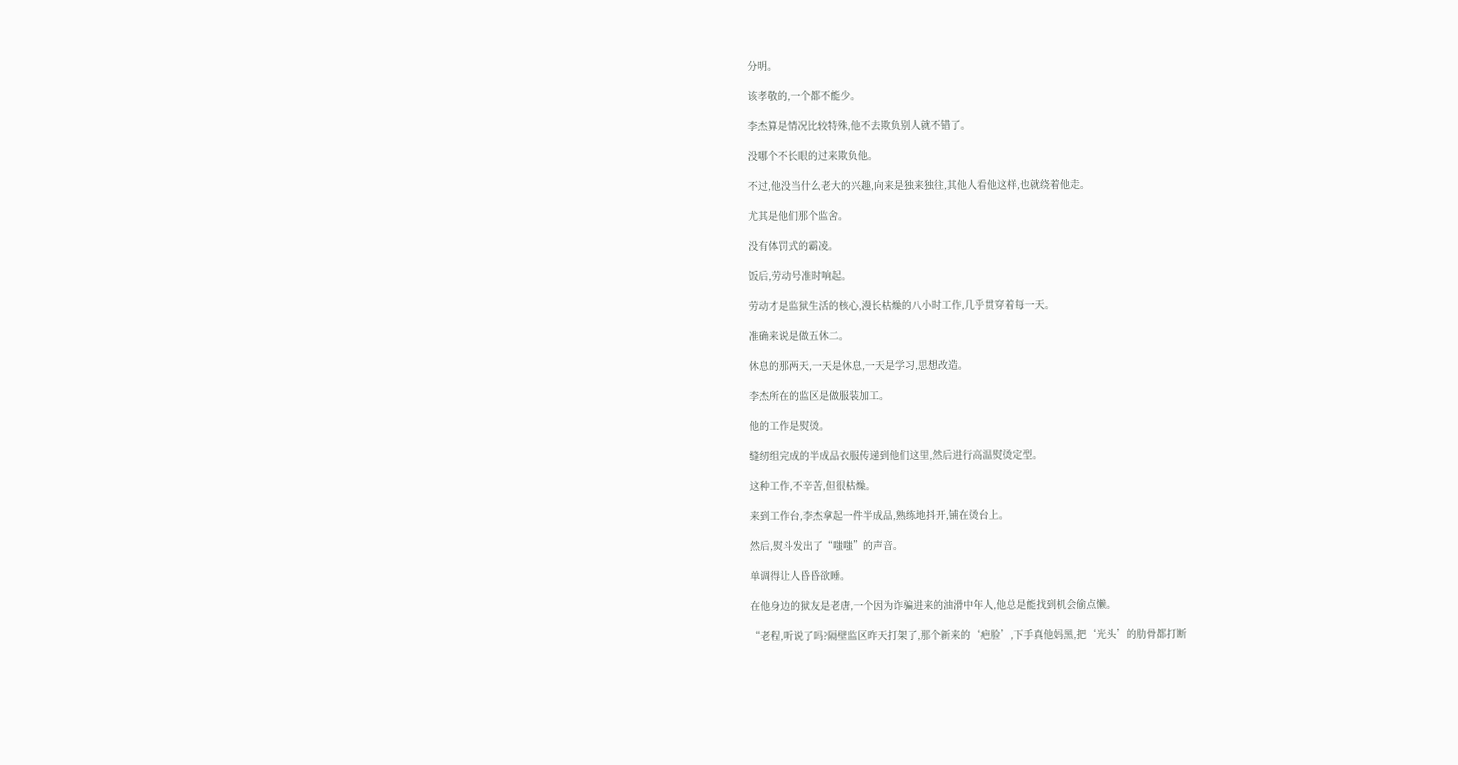分明。

该孝敬的,一个都不能少。

李杰算是情况比较特殊,他不去欺负别人就不错了。

没哪个不长眼的过来欺负他。

不过,他没当什么老大的兴趣,向来是独来独往,其他人看他这样,也就绕着他走。

尤其是他们那个监舍。

没有体罚式的霸凌。

饭后,劳动号准时响起。

劳动才是监狱生活的核心,漫长枯燥的八小时工作,几乎贯穿着每一天。

准确来说是做五休二。

休息的那两天,一天是休息,一天是学习,思想改造。

李杰所在的监区是做服装加工。

他的工作是熨烫。

缝纫组完成的半成品衣服传递到他们这里,然后进行高温熨烫定型。

这种工作,不辛苦,但很枯燥。

来到工作台,李杰拿起一件半成品,熟练地抖开,铺在烫台上。

然后,熨斗发出了“嗤嗤”的声音。

单调得让人昏昏欲睡。

在他身边的狱友是老唐,一个因为诈骗进来的油滑中年人,他总是能找到机会偷点懒。

“老程,听说了吗?隔壁监区昨天打架了,那个新来的‘疤脸’,下手真他妈黑,把‘光头’的肋骨都打断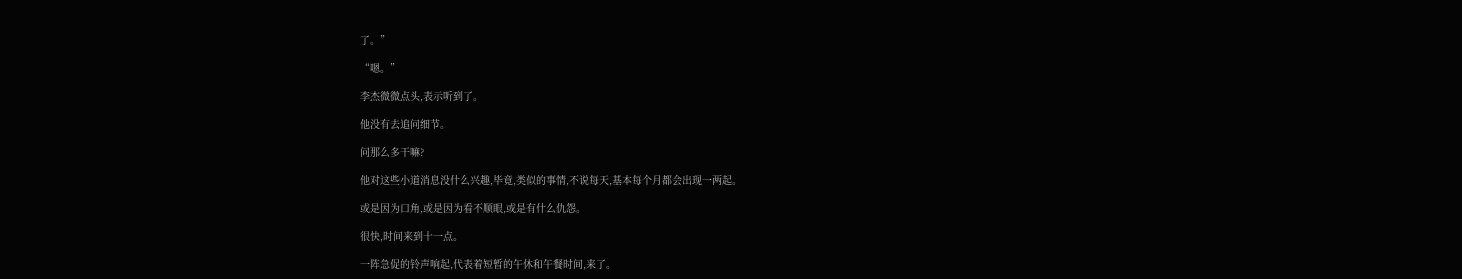了。”

“嗯。”

李杰微微点头,表示听到了。

他没有去追问细节。

问那么多干嘛?

他对这些小道消息没什么兴趣,毕竟,类似的事情,不说每天,基本每个月都会出现一两起。

或是因为口角,或是因为看不顺眼,或是有什么仇怨。

很快,时间来到十一点。

一阵急促的铃声响起,代表着短暂的午休和午餐时间,来了。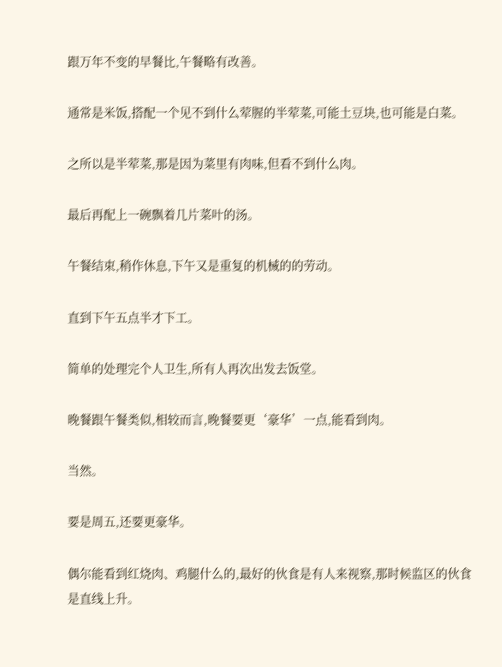跟万年不变的早餐比,午餐略有改善。

通常是米饭,搭配一个见不到什么荤腥的半荤菜,可能土豆块,也可能是白菜。

之所以是半荤菜,那是因为菜里有肉味,但看不到什么肉。

最后再配上一碗飘着几片菜叶的汤。

午餐结束,稍作休息,下午又是重复的机械的的劳动。

直到下午五点半才下工。

简单的处理完个人卫生,所有人再次出发去饭堂。

晚餐跟午餐类似,相较而言,晚餐要更‘豪华’一点,能看到肉。

当然。

要是周五,还要更豪华。

偶尔能看到红烧肉、鸡腿什么的,最好的伙食是有人来视察,那时候监区的伙食是直线上升。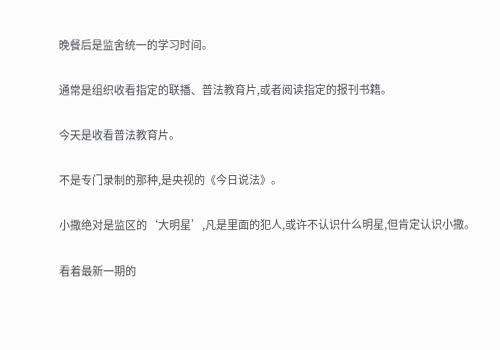晚餐后是监舍统一的学习时间。

通常是组织收看指定的联播、普法教育片,或者阅读指定的报刊书籍。

今天是收看普法教育片。

不是专门录制的那种,是央视的《今日说法》。

小撒绝对是监区的‘大明星’,凡是里面的犯人,或许不认识什么明星,但肯定认识小撒。

看着最新一期的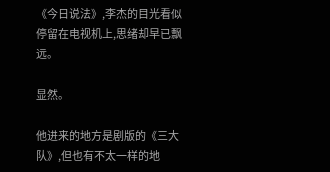《今日说法》,李杰的目光看似停留在电视机上,思绪却早已飘远。

显然。

他进来的地方是剧版的《三大队》,但也有不太一样的地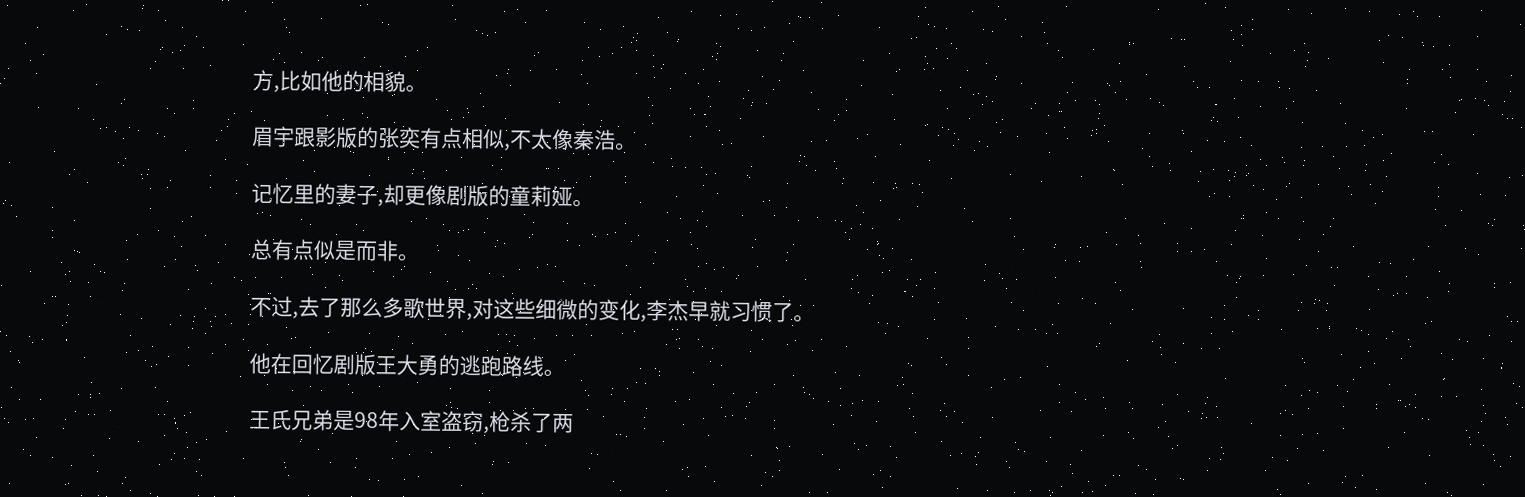方,比如他的相貌。

眉宇跟影版的张奕有点相似,不太像秦浩。

记忆里的妻子,却更像剧版的童莉娅。

总有点似是而非。

不过,去了那么多歌世界,对这些细微的变化,李杰早就习惯了。

他在回忆剧版王大勇的逃跑路线。

王氏兄弟是98年入室盗窃,枪杀了两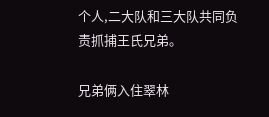个人,二大队和三大队共同负责抓捕王氏兄弟。

兄弟俩入住翠林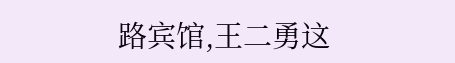路宾馆,王二勇这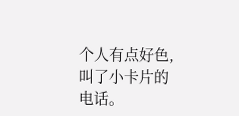个人有点好色,叫了小卡片的电话。